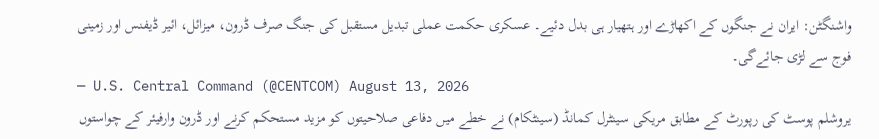واشنگٹن: ایران نے جنگوں کے اکھاڑے اور ہتھیار ہی بدل دئیے۔ عسکری حکمت عملی تبدیل مستقبل کی جنگ صرف ڈرون، میزائل، ائیر ڈیفنس اور زمینی فوج سے لڑی جائےگی۔
— U.S. Central Command (@CENTCOM) August 13, 2026
یروشلم پوسٹ کی رپورٹ کے مطابق مریکی سینٹرل کمانڈ (سینٹکام) نے خطے میں دفاعی صلاحیتوں کو مزید مستحکم کرنے اور ڈرون وارفیئر کے چواستوں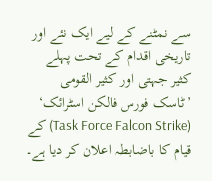سے نمٹنے کے لیے ایک نئے اور تاریخی اقدام کے تحت پہلے کثیر جہتی اور کثیر القومی ’ٹاسک فورس فالکن اسٹرائک‘ (Task Force Falcon Strike) کے قیام کا باضابطہ اعلان کر دیا ہے۔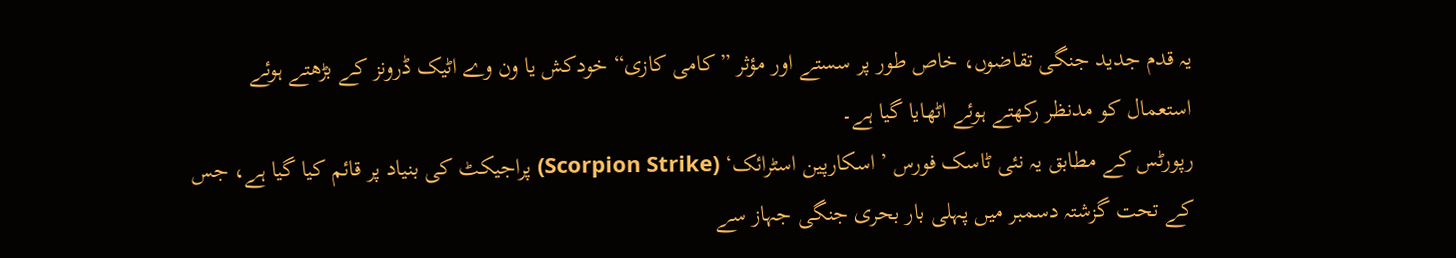یہ قدم جدید جنگی تقاضوں، خاص طور پر سستے اور مؤثر ”کامی کازی“ خودکش یا ون وے اٹیک ڈرونز کے بڑھتے ہوئے استعمال کو مدنظر رکھتے ہوئے اٹھایا گیا ہے۔
رپورٹس کے مطابق یہ نئی ٹاسک فورس ’اسکارپین اسٹرائک‘ (Scorpion Strike) پراجیکٹ کی بنیاد پر قائم کیا گیا ہے، جس کے تحت گزشتہ دسمبر میں پہلی بار بحری جنگی جہاز سے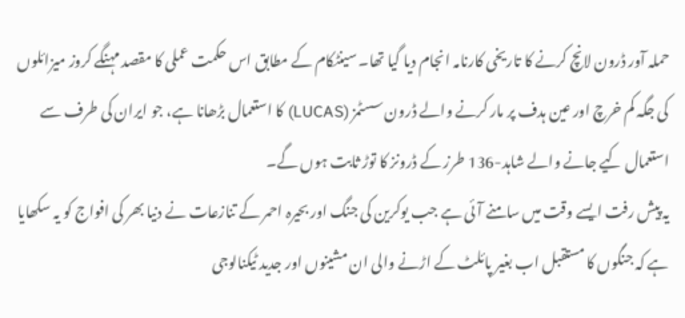حملہ آور ڈرون لانچ کرنے کا تاریخی کارنامہ انجام دیا گیا تھا۔ سینٹکام کے مطابق اس حکمت عملی کا مقصد مہنگے کروز میزائلوں کی جگہ کم خرچ اور عین ہدف پر مار کرنے والے ڈرون سسٹمز (LUCAS) کا استعمال بڑھانا ہے، جو ایران کی طرف سے استعمال کیے جانے والے شاہد-136 طرز کے ڈرونز کا توڑ ثابت ہوں گے۔
یہ پیش رفت ایسے وقت میں سامنے آئی ہے جب یوکرین کی جنگ اور بحیرہ احمر کے تنازعات نے دنیا بھر کی افواج کو یہ سکھایا ہے کہ جنگوں کا مستقبل اب بغیر پائلٹ کے اڑنے والی ان مشینوں اور جدید ٹیکنالوجی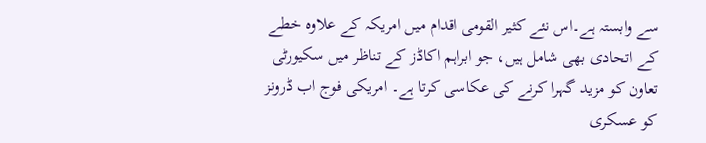سے وابستہ ہے۔اس نئے کثیر القومی اقدام میں امریکہ کے علاوہ خطے کے اتحادی بھی شامل ہیں، جو ابراہم اکاڈز کے تناظر میں سکیورٹی تعاون کو مزید گہرا کرنے کی عکاسی کرتا ہے۔ امریکی فوج اب ڈرونز کو عسکری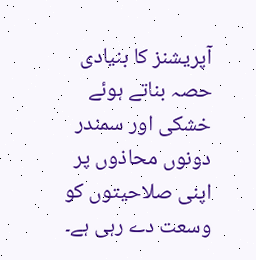آپریشنز کا بنیادی حصہ بناتے ہوئے خشکی اور سمندر دونوں محاذوں پر اپنی صلاحیتوں کو وسعت دے رہی ہے۔